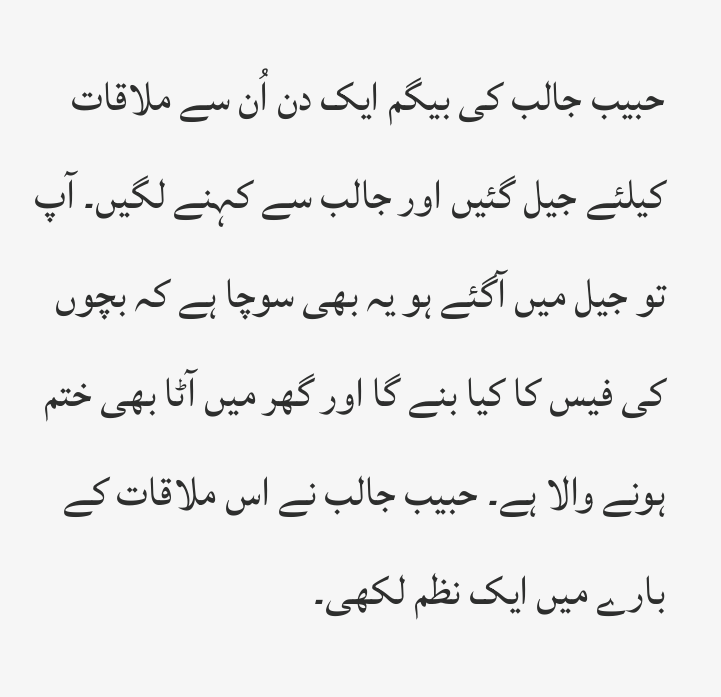حبیب جالب کی بیگم ایک دن اُن سے ملاقات کیلئے جیل گئیں اور جالب سے کہنے لگیں۔ آپ تو جیل میں آگئے ہو یہ بھی سوچا ہے کہ بچوں کی فیس کا کیا بنے گا اور گھر میں آٹا بھی ختم ہونے والا ہے۔ حبیب جالب نے اس ملاقات کے بارے میں ایک نظم لکھی۔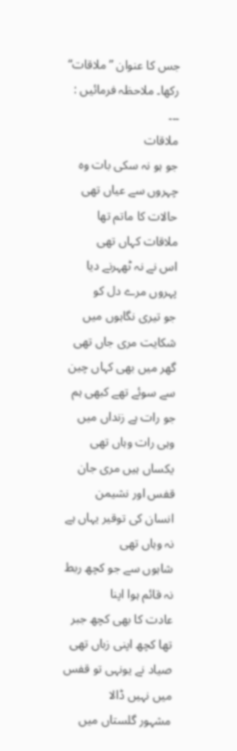جس کا عنوان ”ملاقات“ رکھا۔ ملاحظہ فرمائیں :
۔۔۔
ملاقات
جو ہو نہ سکی بات وہ چہروں سے عیاں تھی
حالات کا ماتم تھا ملاقات کہاں تھی
اس نے نہ ٹھہرنے دیا پہروں مرے دل کو
جو تیری نگاہوں میں شکایت مری جاں تھی
گھر میں بھی کہاں چین سے سوئے تھے کبھی ہم
جو رات ہے زنداں میں وہی رات وہاں تھی
یکساں ہیں مری جان قفس اور نشیمن
انسان کی توقیر یہاں ہے نہ وہاں تھی
شاہوں سے جو کچھ ربط نہ قائم ہوا اپنا
عادت کا بھی کچھ جبر تھا کچھ اپنی زباں تھی
صیاد نے یونہی تو قفس میں نہیں ڈالا
مشہور گلستاں میں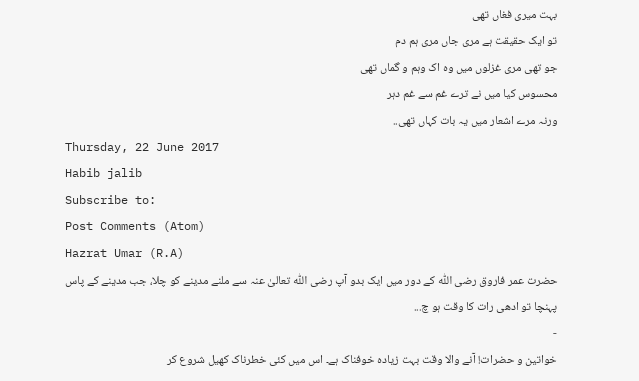بہت میری فغاں تھی
تو ایک حقیقت ہے مری جاں مری ہم دم
جو تھی مری غزلوں میں وہ اک وہم و گماں تھی
محسوس کیا میں نے ترے غم سے غم دہر
ورنہ مرے اشعار میں یہ بات کہاں تھی..
Thursday, 22 June 2017
Habib jalib
Subscribe to:
Post Comments (Atom)
Hazrat Umar (R.A)
حضرت عمر فاروق رضی اللّٰہ کے دور میں ایک بدو آپ رضی اللّٰہ تعالیٰ عنہ سے ملنے مدینے کو چلا، جب مدینے کے پاس پہنچا تو ادھی رات کا وقت ہو چ...
-
خواتین و حضرات! آنے والا وقت بہت زیادہ خوفناک ہے۔ اس میں کئی خطرناک کھیل شروع کر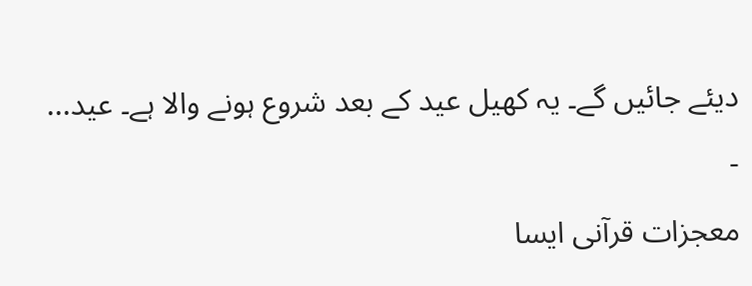دیئے جائیں گے۔ یہ کھیل عید کے بعد شروع ہونے والا ہے۔ عید...
-
معجزات قرآنی ایسا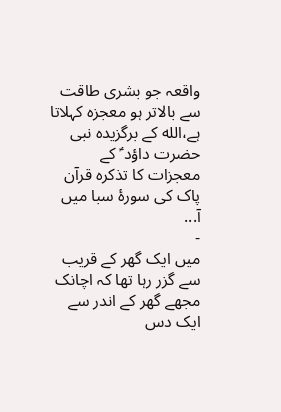واقعہ جو بشری طاقت سے بالاتر ہو معجزہ کہلاتا ہے،الله کے برگزیدہ نبی حضرت داؤد ؑ کے معجزات کا تذکرہ قرآن پاک کی سورۂ سبا میں آ...
-
میں ایک گھر کے قریب سے گزر رہا تھا کہ اچانک مجھے گھر کے اندر سے ایک دس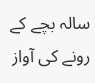سالہ بچے کے رونے کی آواز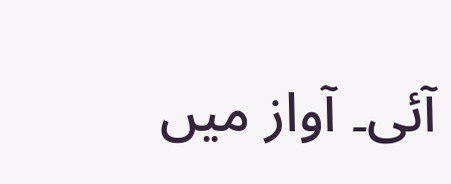آئی۔ آواز میں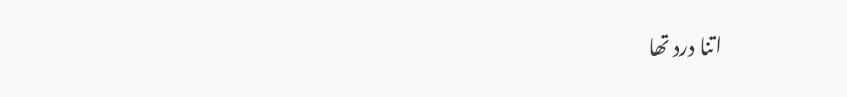اتنا درد تھا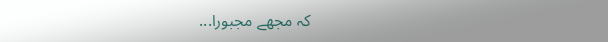کہ مجھے مجبورا...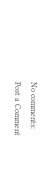No comments:
Post a Comment